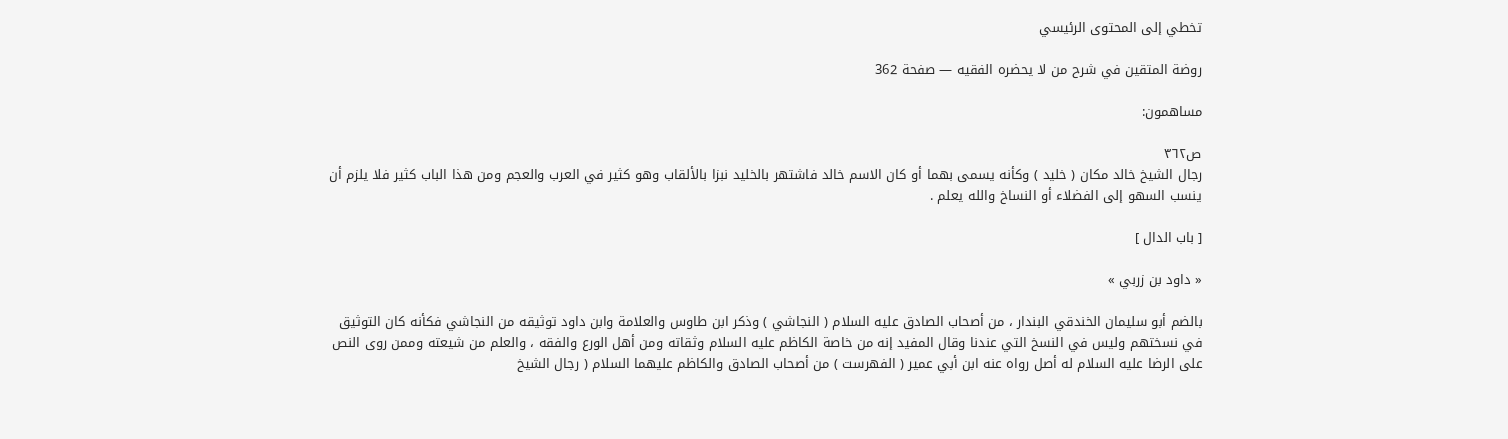تخطي إلى المحتوى الرئيسي

روضة المتقين في شرح من لا يحضره الفقيه — صفحة 362

مساهمون:

ص٣٦٢
رجال الشيخ خالد مكان ( خليد ) وكأنه يسمى بهما أو كان الاسم خالد فاشتهر بالخليد نبزا بالألقاب وهو كثير في العرب والعجم ومن هذا الباب كثير فلا يلزم أن ينسب السهو إلى الفضلاء أو النساخ والله يعلم .

[ باب الدال ]

« داود بن زربي »

بالضم أبو سليمان الخندقي البندار ، من أصحاب الصادق عليه السلام ( النجاشي ) وذكر ابن طاوس والعلامة وابن داود توثيقه من النجاشي فكأنه كان التوثيق في نسختهم وليس في النسخ التي عندنا وقال المفيد إنه من خاصة الكاظم عليه السلام وثقاته ومن أهل الورع والفقه ، والعلم من شيعته وممن روى النص على الرضا عليه السلام له أصل رواه عنه ابن أبي عمير ( الفهرست ) من أصحاب الصادق والكاظم عليهما السلام ( رجال الشيخ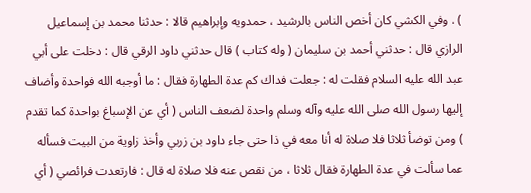) . وفي الكشي كان أخص الناس بالرشيد ، حمدويه وإبراهيم قالا : حدثنا محمد بن إسماعيل الرازي قال : حدثني أحمد بن سليمان ( وله كتاب ) قال حدثني داود الرقي قال : دخلت على أبي عبد الله عليه السلام فقلت له : جعلت فداك كم عدة الطهارة فقال : ما أوجبه الله فواحدة وأضاف إليها رسول الله صلى الله عليه وآله وسلم واحدة لضعف الناس ( أي عن الإسباغ بواحدة كما تقدم ) ومن توضأ ثلاثا فلا صلاة له أنا معه في ذا حتى جاء داود بن زربي وأخذ زاوية من البيت فسأله عما سألت في عدة الطهارة فقال ثلاثا ، من نقص عنه فلا صلاة له قال : فارتعدت فرائصي ( أي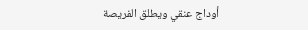أوداج عنقي ويطلق الفريصة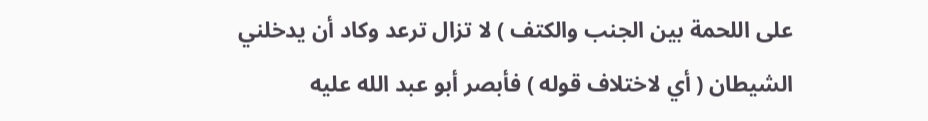على اللحمة بين الجنب والكتف ) لا تزال ترعد وكاد أن يدخلني الشيطان ( أي لاختلاف قوله ) فأبصر أبو عبد الله عليه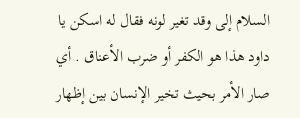السلام إلى وقد تغير لونه فقال له اسكن يا داود هذا هو الكفر أو ضرب الأعناق . أي صار الأمر بحيث تخير الإنسان بين إظهار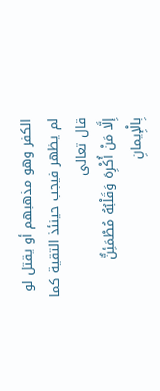الكفر وهو مذهبهم أو يقتل لو لم يظهر فيجب حينئذ التقية كما قال تعالى
إِلَّا مَنْ أُكْرِهَ وَقَلْبُهُ مُطْمَئِنٌّ بِالْإِيمانِ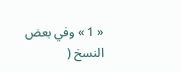« 1 » وفي بعض النسخ (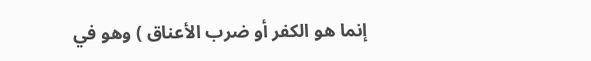إنما هو الكفر أو ضرب الأعناق ) وهو في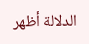الدلالة أظهر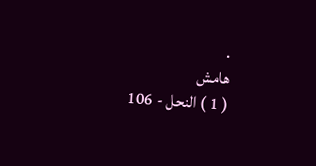.
هامش
( 1 ) النحل - 106